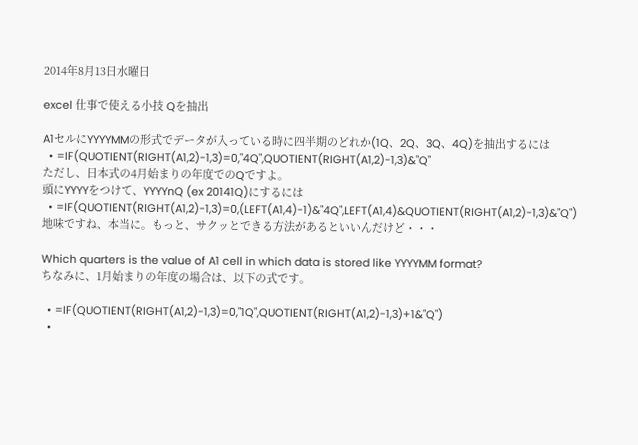2014年8月13日水曜日

excel 仕事で使える小技 Qを抽出

A1セルにYYYYMMの形式でデータが入っている時に四半期のどれか(1Q、2Q、3Q、4Q)を抽出するには
  • =IF(QUOTIENT(RIGHT(A1,2)-1,3)=0,"4Q",QUOTIENT(RIGHT(A1,2)-1,3)&"Q"
ただし、日本式の4月始まりの年度でのQですよ。
頭にYYYYをつけて、YYYYnQ (ex 20141Q)にするには
  • =IF(QUOTIENT(RIGHT(A1,2)-1,3)=0,(LEFT(A1,4)-1)&"4Q",LEFT(A1,4)&QUOTIENT(RIGHT(A1,2)-1,3)&"Q")
地味ですね、本当に。もっと、サクッとできる方法があるといいんだけど・・・

Which quarters is the value of A1 cell in which data is stored like YYYYMM format?
ちなみに、1月始まりの年度の場合は、以下の式です。

  • =IF(QUOTIENT(RIGHT(A1,2)-1,3)=0,"1Q",QUOTIENT(RIGHT(A1,2)-1,3)+1&"Q")
  •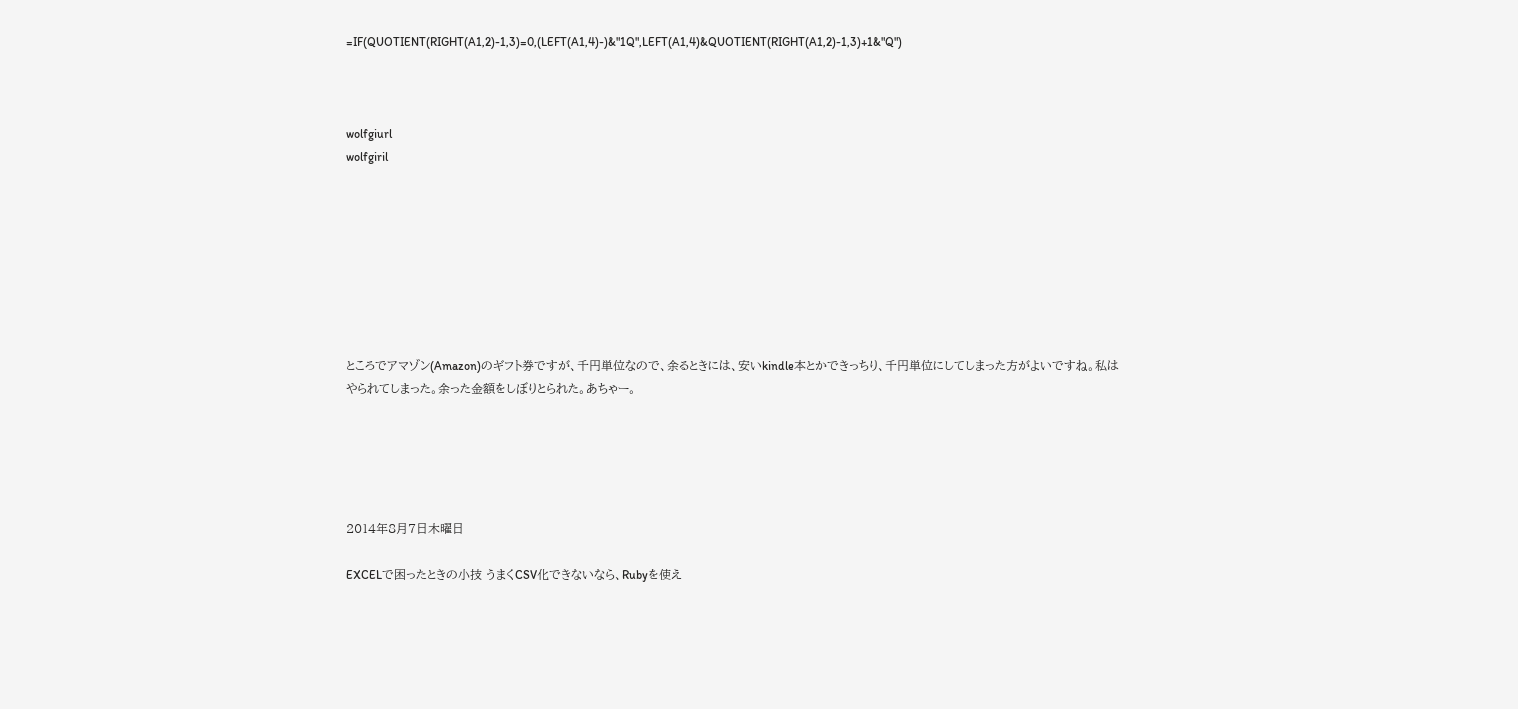=IF(QUOTIENT(RIGHT(A1,2)-1,3)=0,(LEFT(A1,4)-)&"1Q",LEFT(A1,4)&QUOTIENT(RIGHT(A1,2)-1,3)+1&"Q")



wolfgiurl
wolfgiril








ところでアマゾン(Amazon)のギフト券ですが、千円単位なので、余るときには、安いkindle本とかできっちり、千円単位にしてしまった方がよいですね。私はやられてしまった。余った金額をしぼりとられた。あちゃー。





2014年8月7日木曜日

EXCELで困ったときの小技 うまくCSV化できないなら、Rubyを使え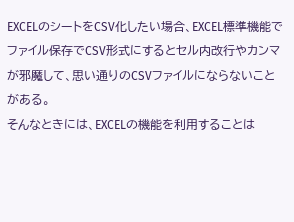EXCELのシートをCSV化したい場合、EXCEL標準機能でファイル保存でCSV形式にするとセル内改行やカンマが邪魔して、思い通りのCSVファイルにならないことがある。
そんなときには、EXCELの機能を利用することは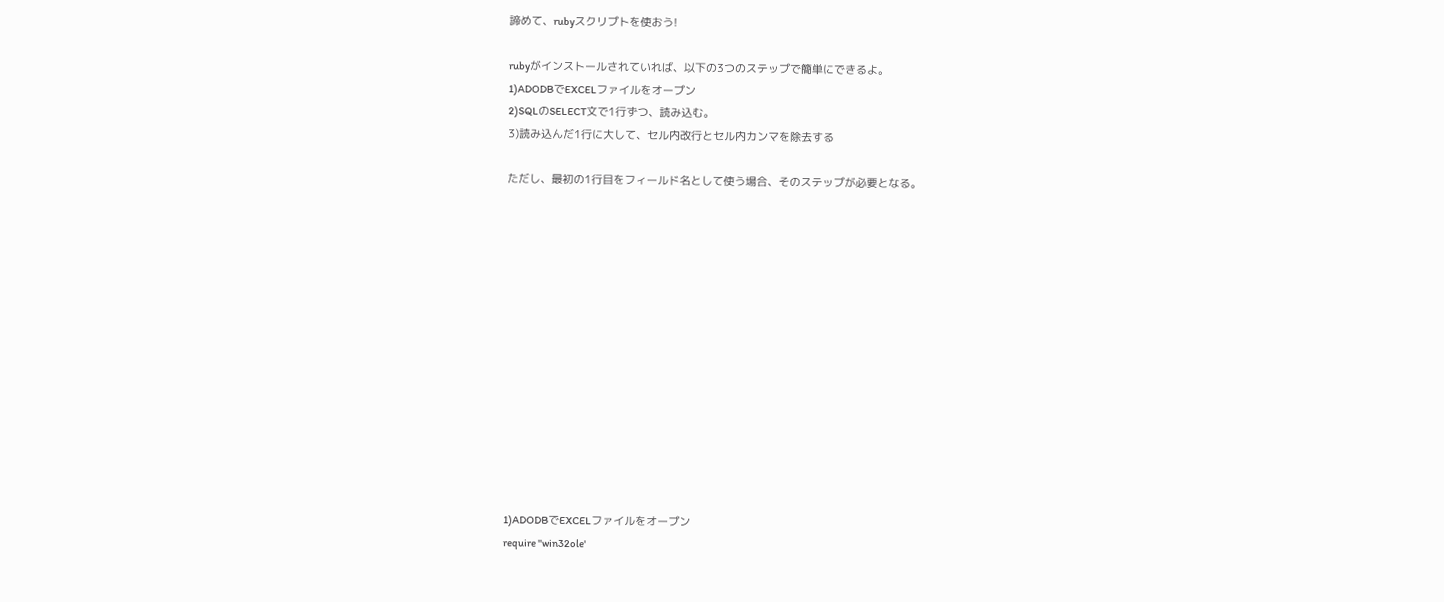諦めて、rubyスクリプトを使おう!

rubyがインストールされていれば、以下の3つのステップで簡単にできるよ。
1)ADODBでEXCELファイルをオープン
2)SQLのSELECT文で1行ずつ、読み込む。
3)読み込んだ1行に大して、セル内改行とセル内カンマを除去する

ただし、最初の1行目をフィールド名として使う場合、そのステップが必要となる。














1)ADODBでEXCELファイルをオープン
require ''win32ole'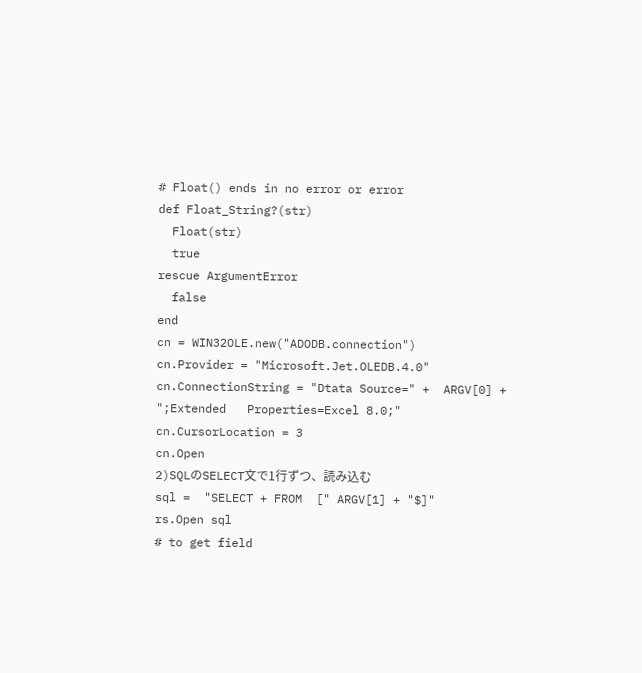# Float() ends in no error or error
def Float_String?(str)
  Float(str)
  true
rescue ArgumentError
  false
end
cn = WIN32OLE.new("ADODB.connection")
cn.Provider = "Microsoft.Jet.OLEDB.4.0"
cn.ConnectionString = "Dtata Source=" +  ARGV[0] + ";Extended   Properties=Excel 8.0;"
cn.CursorLocation = 3
cn.Open
2)SQLのSELECT文で1行ずつ、読み込む
sql =  "SELECT + FROM  [" ARGV[1] + "$]"
rs.Open sql
# to get field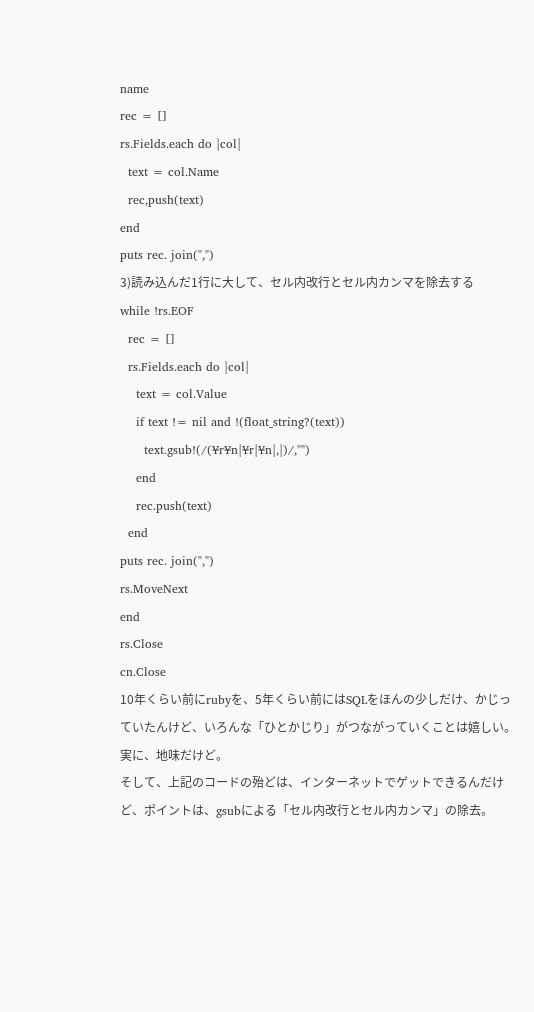name
rec = []
rs.Fields.each do |col|
  text = col.Name
  rec,push(text)
end
puts rec. join(",")
3)読み込んだ1行に大して、セル内改行とセル内カンマを除去する
while !rs.EOF
  rec = []
  rs.Fields.each do |col|
    text = col.Value
    if text != nil and !(float_string?(text))
      text.gsub!(/(¥r¥n|¥r|¥n|,|)/,"")
    end
    rec.push(text)
  end
puts rec. join(",")
rs.MoveNext
end
rs.Close
cn.Close
10年くらい前にrubyを、5年くらい前にはSQLをほんの少しだけ、かじっていたんけど、いろんな「ひとかじり」がつながっていくことは嬉しい。実に、地味だけど。
そして、上記のコードの殆どは、インターネットでゲットできるんだけど、ポイントは、gsubによる「セル内改行とセル内カンマ」の除去。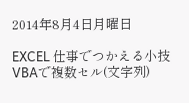2014年8月4日月曜日

EXCEL 仕事でつかえる小技 VBAで複数セル(文字列)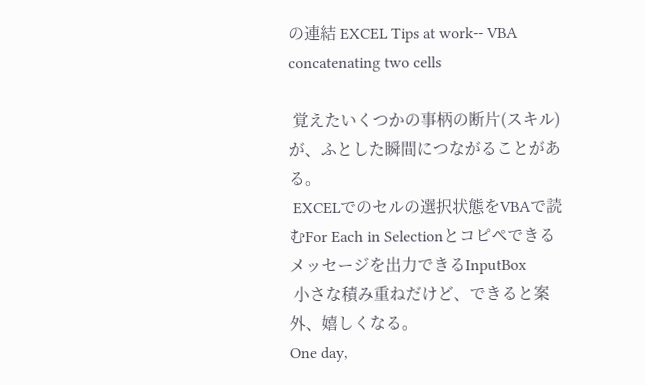の連結 EXCEL Tips at work-- VBA concatenating two cells

 覚えたいくつかの事柄の断片(スキル)が、ふとした瞬間につながることがある。
 EXCELでのセルの選択状態をVBAで読むFor Each in Selectionとコピペできるメッセージを出力できるInputBox
 小さな積み重ねだけど、できると案外、嬉しくなる。
One day,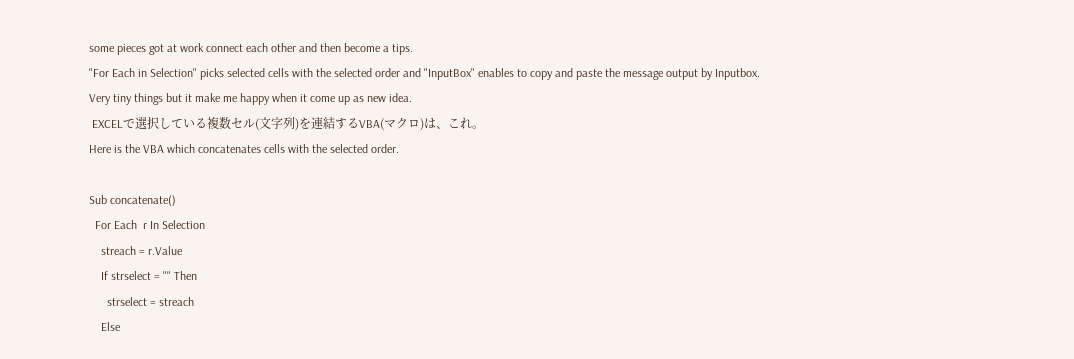some pieces got at work connect each other and then become a tips.
"For Each in Selection" picks selected cells with the selected order and "InputBox" enables to copy and paste the message output by Inputbox.
Very tiny things but it make me happy when it come up as new idea.
 EXCELで選択している複数セル(文字列)を連結するVBA(マクロ)は、これ。
Here is the VBA which concatenates cells with the selected order.

Sub concatenate()
  For Each  r In Selection
    streach = r.Value
    If strselect = "" Then
      strselect = streach
    Else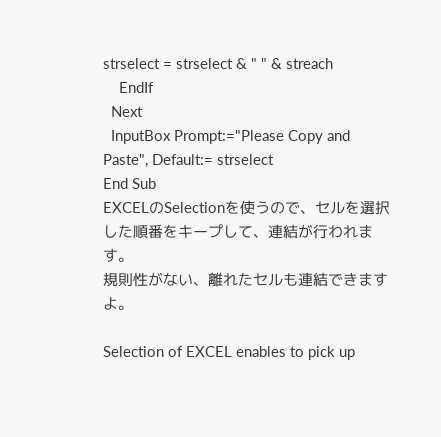strselect = strselect & " " & streach
    EndIf
  Next
  InputBox Prompt:="Please Copy and Paste", Default:= strselect
End Sub
EXCELのSelectionを使うので、セルを選択した順番をキープして、連結が行われます。
規則性がない、離れたセルも連結できますよ。

Selection of EXCEL enables to pick up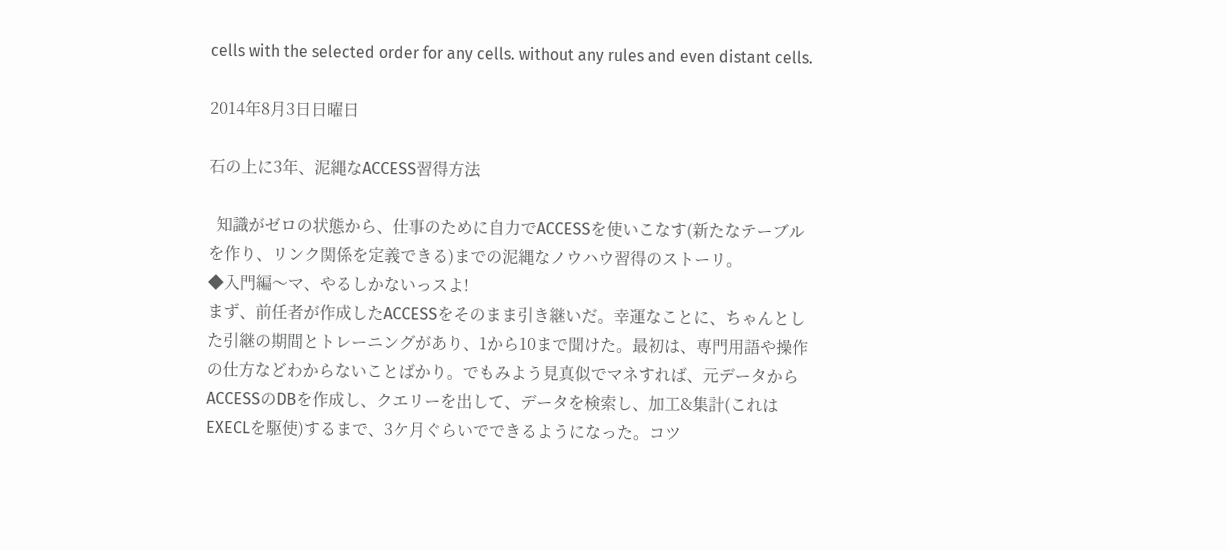cells with the selected order for any cells. without any rules and even distant cells.

2014年8月3日日曜日

石の上に3年、泥縄なACCESS習得方法

  知識がゼロの状態から、仕事のために自力でACCESSを使いこなす(新たなテーブルを作り、リンク関係を定義できる)までの泥縄なノウハウ習得のストーリ。
◆入門編〜マ、やるしかないっスよ!
まず、前任者が作成したACCESSをそのまま引き継いだ。幸運なことに、ちゃんとした引継の期間とトレーニングがあり、1から10まで聞けた。最初は、専門用語や操作の仕方などわからないことばかり。でもみよう見真似でマネすれば、元データからACCESSのDBを作成し、クエリーを出して、データを検索し、加工&集計(これはEXECLを駆使)するまで、3ケ月ぐらいでできるようになった。コツ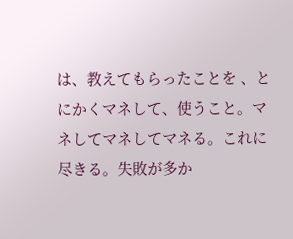は、教えてもらったことを 、とにかくマネして、使うこと。マネしてマネしてマネる。これに尽きる。失敗が多か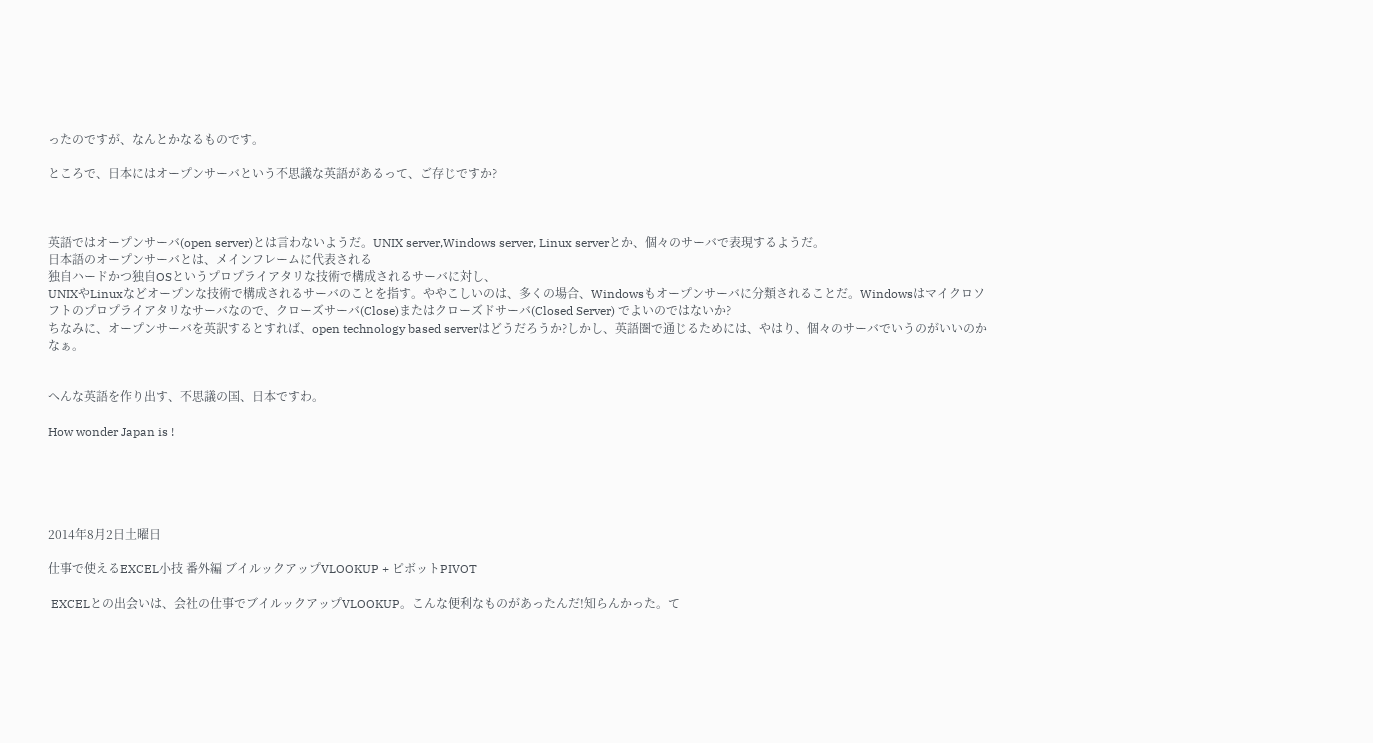ったのですが、なんとかなるものです。

ところで、日本にはオープンサーバという不思議な英語があるって、ご存じですか?



英語ではオープンサーバ(open server)とは言わないようだ。UNIX server,Windows server, Linux serverとか、個々のサーバで表現するようだ。
日本語のオープンサーバとは、メインフレームに代表される
独自ハードかつ独自OSというプロプライアタリな技術で構成されるサーバに対し、
UNIXやLinuxなどオープンな技術で構成されるサーバのことを指す。ややこしいのは、多くの場合、Windowsもオープンサーバに分類されることだ。Windowsはマイクロソフトのプロプライアタリなサーバなので、クローズサーバ(Close)またはクローズドサーバ(Closed Server) でよいのではないか?
ちなみに、オープンサーバを英訳するとすれば、open technology based serverはどうだろうか?しかし、英語圏で通じるためには、やはり、個々のサーバでいうのがいいのかなぁ。


へんな英語を作り出す、不思議の国、日本ですわ。

How wonder Japan is !





2014年8月2日土曜日

仕事で使えるEXCEL小技 番外編 ブイルックアップVLOOKUP + ピボットPIVOT

 EXCELとの出会いは、会社の仕事でブイルックアップVLOOKUP。こんな便利なものがあったんだ!知らんかった。て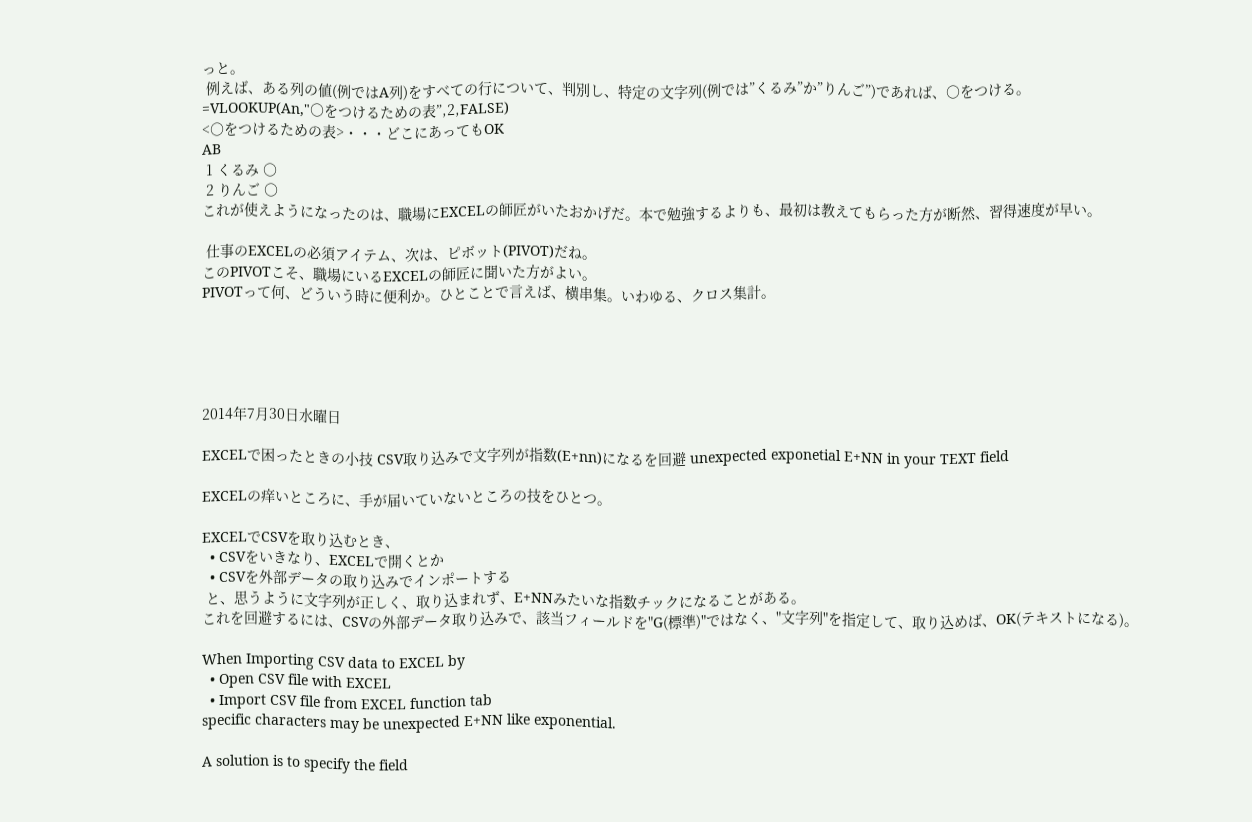っと。
 例えば、ある列の値(例ではA列)をすべての行について、判別し、特定の文字列(例では”くるみ”か”りんご”)であれば、○をつける。
=VLOOKUP(An,"○をつけるための表”,2,FALSE)
<○をつけるための表>・・・どこにあってもOK
AB
 1 くるみ ○
 2 りんご ○
これが使えようになったのは、職場にEXCELの師匠がいたおかげだ。本で勉強するよりも、最初は教えてもらった方が断然、習得速度が早い。

 仕事のEXCELの必須アイテム、次は、ピボット(PIVOT)だね。
このPIVOTこそ、職場にいるEXCELの師匠に聞いた方がよい。
PIVOTって何、どういう時に便利か。ひとことで言えば、横串集。いわゆる、クロス集計。





2014年7月30日水曜日

EXCELで困ったときの小技 CSV取り込みで文字列が指数(E+nn)になるを回避 unexpected exponetial E+NN in your TEXT field

EXCELの痒いところに、手が届いていないところの技をひとつ。

EXCELでCSVを取り込むとき、
  • CSVをいきなり、EXCELで開くとか
  • CSVを外部データの取り込みでインポートする
 と、思うように文字列が正しく、取り込まれず、E+NNみたいな指数チックになることがある。
これを回避するには、CSVの外部データ取り込みで、該当フィールドを"G(標準)"ではなく、"文字列"を指定して、取り込めば、OK(テキストになる)。

When Importing CSV data to EXCEL by
  • Open CSV file with EXCEL
  • Import CSV file from EXCEL function tab
specific characters may be unexpected E+NN like exponential.

A solution is to specify the field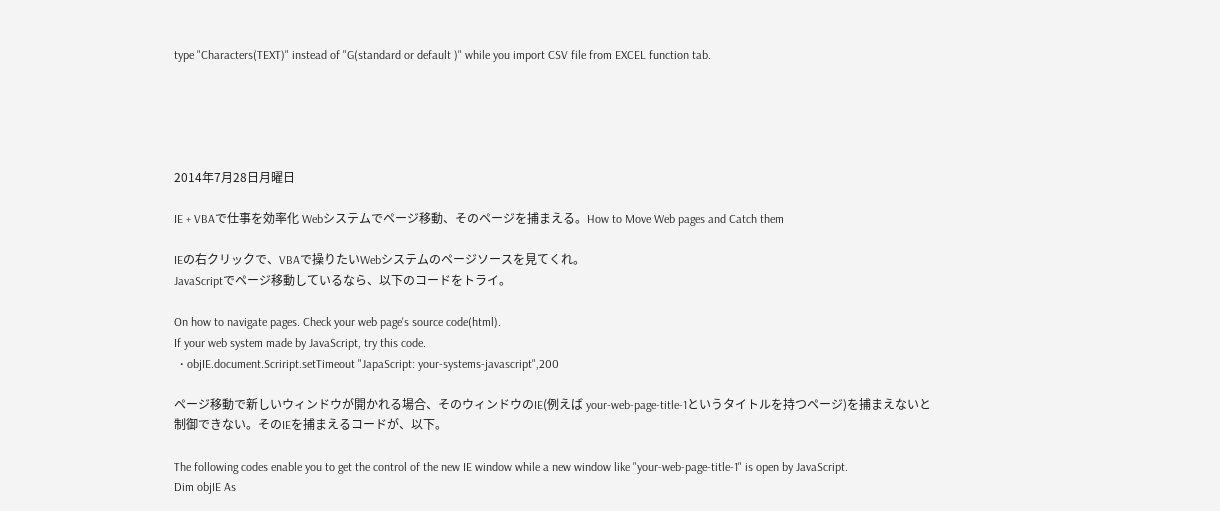type "Characters(TEXT)" instead of "G(standard or default )" while you import CSV file from EXCEL function tab.





2014年7月28日月曜日

IE + VBAで仕事を効率化 Webシステムでページ移動、そのページを捕まえる。How to Move Web pages and Catch them

IEの右クリックで、VBAで操りたいWebシステムのページソースを見てくれ。
JavaScriptでページ移動しているなら、以下のコードをトライ。

On how to navigate pages. Check your web page's source code(html).
If your web system made by JavaScript, try this code.
  • objIE.document.Scriript.setTimeout "JapaScript: your-systems-javascript",200

ページ移動で新しいウィンドウが開かれる場合、そのウィンドウのIE(例えば your-web-page-title-1というタイトルを持つページ)を捕まえないと
制御できない。そのIEを捕まえるコードが、以下。

The following codes enable you to get the control of the new IE window while a new window like "your-web-page-title-1" is open by JavaScript.
Dim objIE As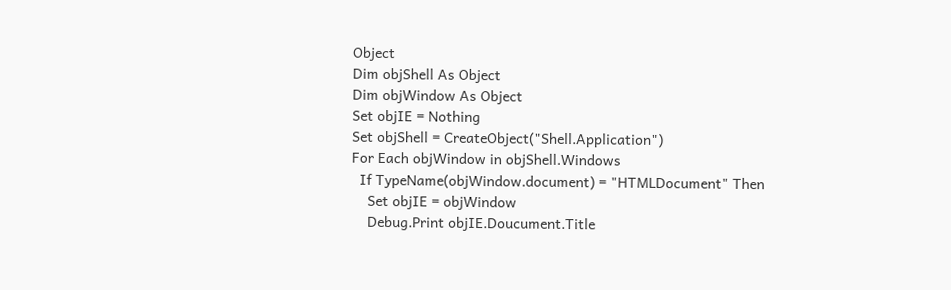Object
Dim objShell As Object
Dim objWindow As Object
Set objIE = Nothing
Set objShell = CreateObject("Shell.Application")
For Each objWindow in objShell.Windows
  If TypeName(objWindow.document) = "HTMLDocument" Then
    Set objIE = objWindow
    Debug.Print objIE.Doucument.Title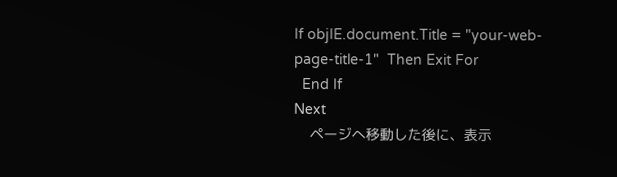If objIE.document.Title = "your-web-page-title-1"  Then Exit For
  End If
Next
    ページへ移動した後に、表示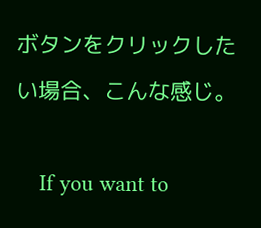ボタンをクリックしたい場合、こんな感じ。

    If you want to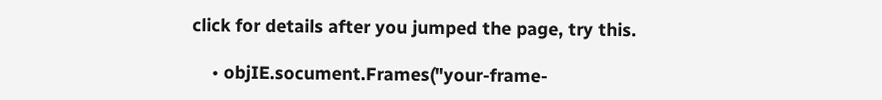click for details after you jumped the page, try this.

    • objIE.socument.Frames("your-frame-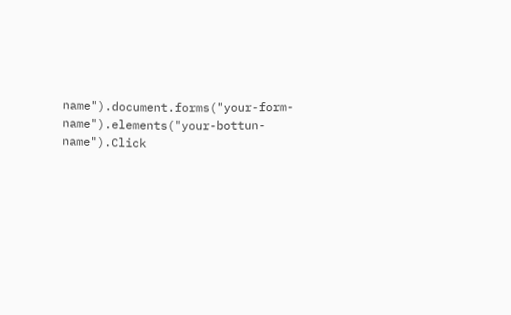name").document.forms("your-form-name").elements("your-bottun-name").Click